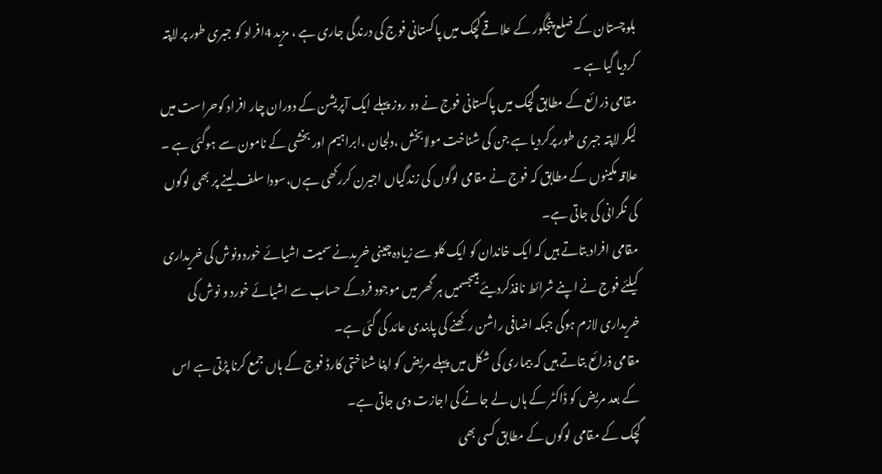بلوچستان کے ضلع پنجگور کے علاقے گچک میں پاکستانی فوج کی درندگی جاری ہے ، مزید 4افراد کو جبری طور پر لاپتہ کردیا گیا ہے ۔
مقامی ذرائع کے مطابق گچک میں پاکستانی فوج نے دو روز پہلے ایک آپریشن کے دوران چار افراد کوحراست میں لیکر لاپتہ جبری طور پرکردیا ہے جن کی شناخت مولابخش ،دلجان ،ابراہیم اور بخشی کے نامون سے ہوگئی ہے ۔
علاقہ مکینوں کے مطابق کہ فوج نے مقامی لوگوں کی زندگیاں اجیرن کررکھی ہےں،سودا سلف لینے پر بھی لوگوں کی نگرانی کی جاتی ہے۔
مقامی افراد بتاتے ہیں کہ ایک خاندان کو ایک کلو سے زیادہ چینی خریدنے سمیت اشیائے خوردونوش کی خریداری کیلئے فوج نے اپنے شرائط نافذکردیئے ہیںجسمیں ہر گھر میں موجود فردکے حساب سے اشیائے خورد و نوش کی خریداری لازم ہوگی جبکہ اضافی راشن رکھنے کی پابندی عائد کی گئی ہے۔
مقامی ذرائع بتاتے ہیں کہ بیماری کی شکل میں پہلے مریض کو اپنا شناختی کارڈ فوج کے ہاں جمع کرنا پڑتی ہے اس کے بعد مریض کو ڈاکٹر کے ہاں لے جانے کی اجازت دی جاتی ہے۔
گچک کے مقامی لوگوں کے مطابق کسی بھی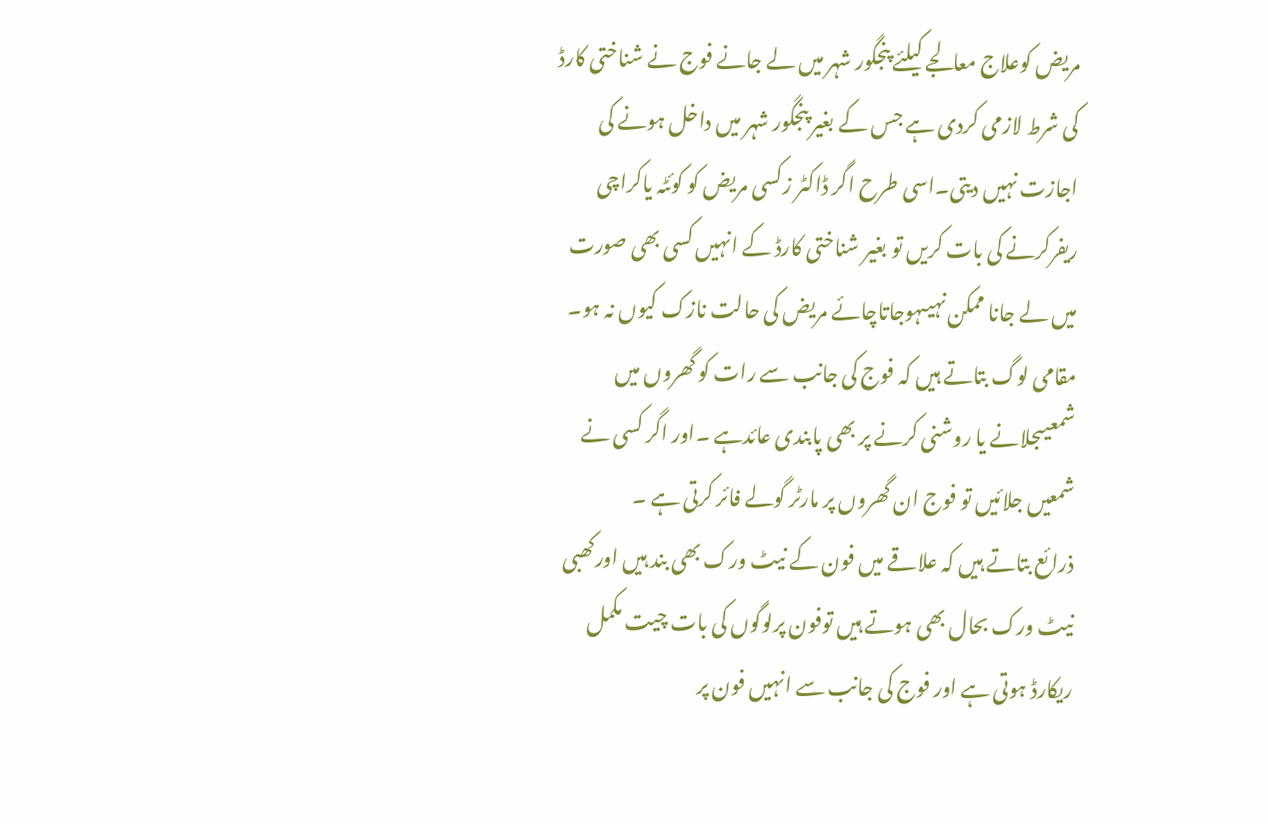مریض کوعلاج معالجے کیلئے پنجگور شہر میں لے جانے فوج نے شناختی کارڈ کی شرط لازمی کردی ہے جس کے بغیر پنجگور شہر میں داخل ہونے کی اجازت نہیں دیتی۔اسی طرح اگر ڈاکٹر زکسی مریض کو کوئٹہ یاکراچی ریفرکرنے کی بات کریں تو بغیر شناختی کارڈ کے انہیں کسی بھی صورت میں لے جانا ممکن نہیںہوجاتاچائے مریض کی حالت نازک کیوں نہ ہو۔
مقامی لوگ بتاتے ہیں کہ فوج کی جانب سے رات کو گھروں میں شمعیںجلانے یا روشنی کرنے پر بھی پابندی عائدہے ۔اور اگر کسی نے شمعیں جلائیں تو فوج ان گھروں پر مارٹر گولے فائر کرتی ہے ۔
ذرائع بتاتے ہیں کہ علاقے میں فون کے نیٹ ورک بھی بند ہیں اورکھبی نیٹ ورک بحال بھی ہوتے ہیں توفون پرلوگوں کی بات چیت مکمل ریکارڈ ہوتی ہے اور فوج کی جانب سے انہیں فون پر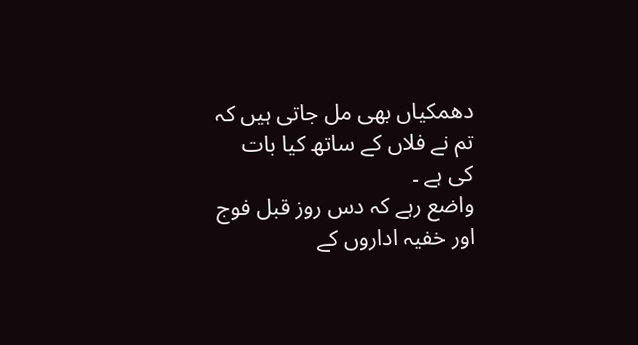دھمکیاں بھی مل جاتی ہیں کہ تم نے فلاں کے ساتھ کیا بات کی ہے ۔
واضع رہے کہ دس روز قبل فوج اور خفیہ اداروں کے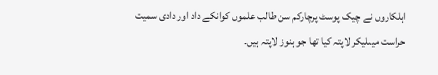اہلکاروں نے چیک پوسٹ پرچارکم سن طالب علموں کوانکے داد اور دادی سمیت حراست میںلیکر لاپتہ کیا تھا جو ہنوز لاپتہ ہیں۔